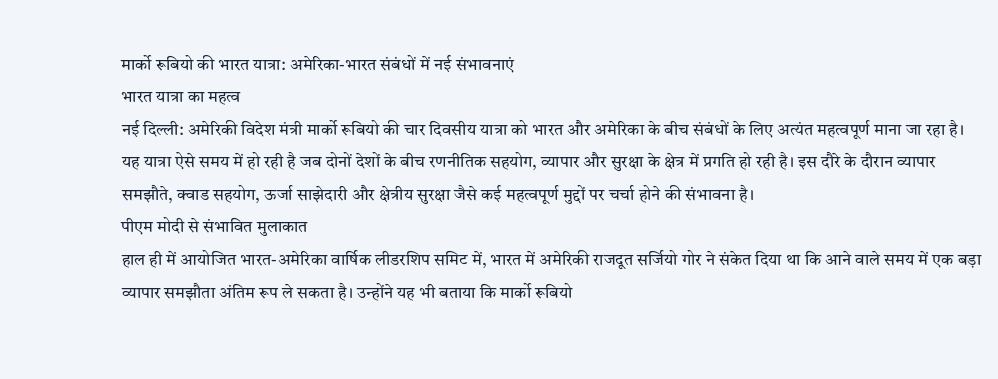मार्को रूबियो की भारत यात्रा: अमेरिका-भारत संबंधों में नई संभावनाएं
भारत यात्रा का महत्व
नई दिल्ली: अमेरिकी विदेश मंत्री मार्को रूबियो की चार दिवसीय यात्रा को भारत और अमेरिका के बीच संबंधों के लिए अत्यंत महत्वपूर्ण माना जा रहा है। यह यात्रा ऐसे समय में हो रही है जब दोनों देशों के बीच रणनीतिक सहयोग, व्यापार और सुरक्षा के क्षेत्र में प्रगति हो रही है। इस दौरे के दौरान व्यापार समझौते, क्वाड सहयोग, ऊर्जा साझेदारी और क्षेत्रीय सुरक्षा जैसे कई महत्वपूर्ण मुद्दों पर चर्चा होने की संभावना है।
पीएम मोदी से संभावित मुलाकात
हाल ही में आयोजित भारत-अमेरिका वार्षिक लीडरशिप समिट में, भारत में अमेरिकी राजदूत सर्जियो गोर ने संकेत दिया था कि आने वाले समय में एक बड़ा व्यापार समझौता अंतिम रूप ले सकता है। उन्होंने यह भी बताया कि मार्को रूबियो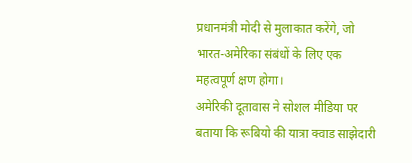प्रधानमंत्री मोदी से मुलाकात करेंगे, जो भारत-अमेरिका संबंधों के लिए एक महत्वपूर्ण क्षण होगा।
अमेरिकी दूतावास ने सोशल मीडिया पर बताया कि रूबियो की यात्रा क्वाड साझेदारी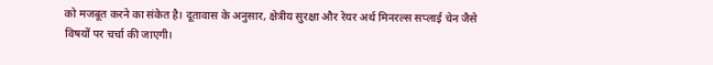को मजबूत करने का संकेत है। दूतावास के अनुसार, क्षेत्रीय सुरक्षा और रेयर अर्थ मिनरल्स सप्लाई चेन जैसे विषयों पर चर्चा की जाएगी।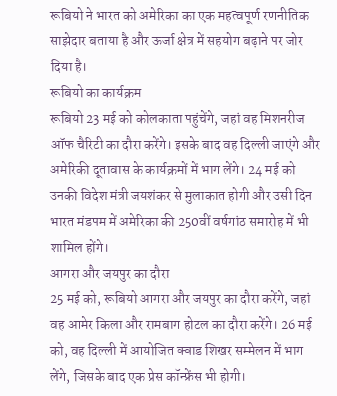रूबियो ने भारत को अमेरिका का एक महत्वपूर्ण रणनीतिक साझेदार बताया है और ऊर्जा क्षेत्र में सहयोग बढ़ाने पर जोर दिया है।
रूबियो का कार्यक्रम
रूबियो 23 मई को कोलकाता पहुंचेंगे, जहां वह मिशनरीज ऑफ चैरिटी का दौरा करेंगे। इसके बाद वह दिल्ली जाएंगे और अमेरिकी दूतावास के कार्यक्रमों में भाग लेंगे। 24 मई को उनकी विदेश मंत्री जयशंकर से मुलाकात होगी और उसी दिन भारत मंडपम में अमेरिका की 250वीं वर्षगांठ समारोह में भी शामिल होंगे।
आगरा और जयपुर का दौरा
25 मई को, रूबियो आगरा और जयपुर का दौरा करेंगे, जहां वह आमेर किला और रामबाग होटल का दौरा करेंगे। 26 मई को, वह दिल्ली में आयोजित क्वाड शिखर सम्मेलन में भाग लेंगे, जिसके बाद एक प्रेस कॉन्फ्रेंस भी होगी।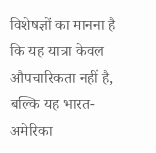विशेषज्ञों का मानना है कि यह यात्रा केवल औपचारिकता नहीं है, बल्कि यह भारत-अमेरिका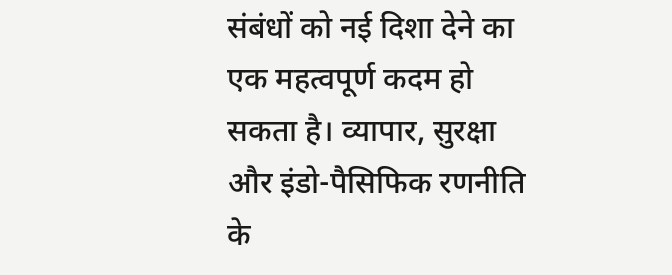संबंधों को नई दिशा देने का एक महत्वपूर्ण कदम हो सकता है। व्यापार, सुरक्षा और इंडो-पैसिफिक रणनीति के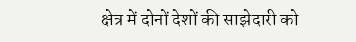क्षेत्र में दोनों देशों की साझेदारी को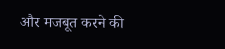और मजबूत करने की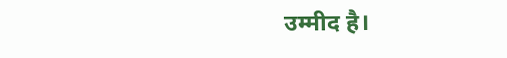उम्मीद है।